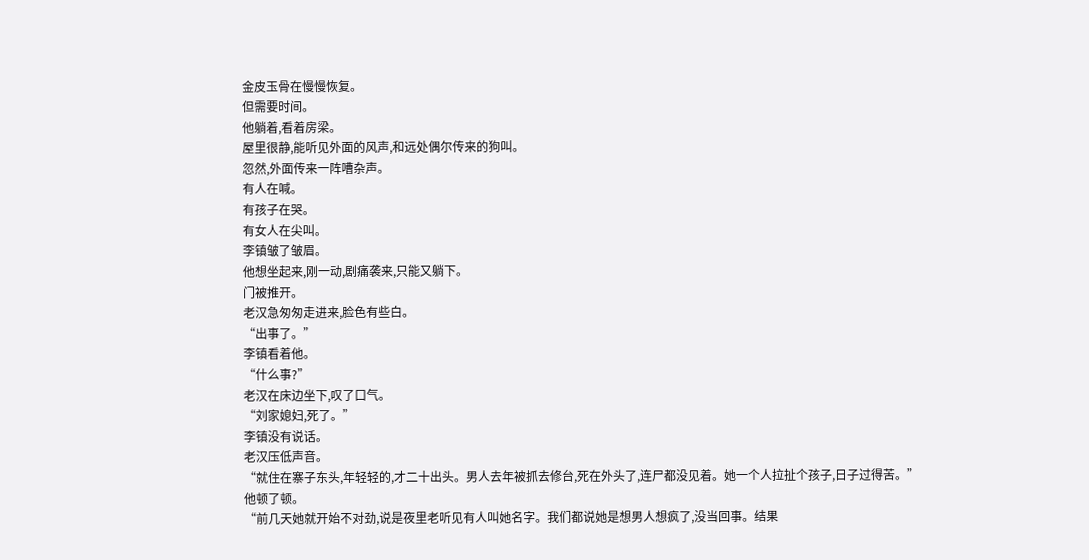金皮玉骨在慢慢恢复。
但需要时间。
他躺着,看着房梁。
屋里很静,能听见外面的风声,和远处偶尔传来的狗叫。
忽然,外面传来一阵嘈杂声。
有人在喊。
有孩子在哭。
有女人在尖叫。
李镇皱了皱眉。
他想坐起来,刚一动,剧痛袭来,只能又躺下。
门被推开。
老汉急匆匆走进来,脸色有些白。
“出事了。”
李镇看着他。
“什么事?”
老汉在床边坐下,叹了口气。
“刘家媳妇,死了。”
李镇没有说话。
老汉压低声音。
“就住在寨子东头,年轻轻的,才二十出头。男人去年被抓去修台,死在外头了,连尸都没见着。她一个人拉扯个孩子,日子过得苦。”
他顿了顿。
“前几天她就开始不对劲,说是夜里老听见有人叫她名字。我们都说她是想男人想疯了,没当回事。结果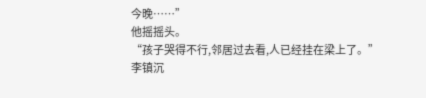今晚……”
他摇摇头。
“孩子哭得不行,邻居过去看,人已经挂在梁上了。”
李镇沉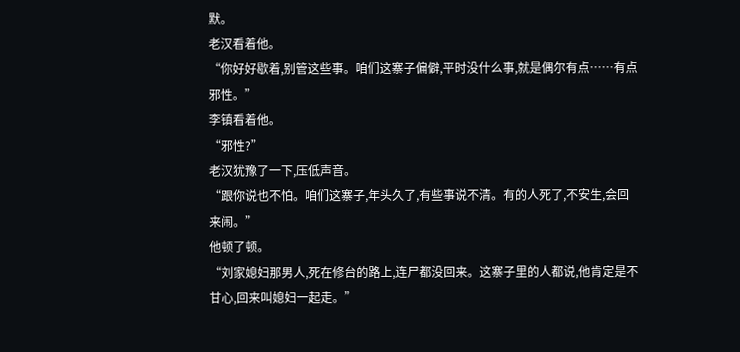默。
老汉看着他。
“你好好歇着,别管这些事。咱们这寨子偏僻,平时没什么事,就是偶尔有点……有点邪性。”
李镇看着他。
“邪性?”
老汉犹豫了一下,压低声音。
“跟你说也不怕。咱们这寨子,年头久了,有些事说不清。有的人死了,不安生,会回来闹。”
他顿了顿。
“刘家媳妇那男人,死在修台的路上,连尸都没回来。这寨子里的人都说,他肯定是不甘心,回来叫媳妇一起走。”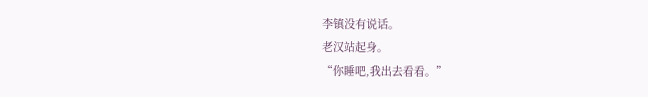李镇没有说话。
老汉站起身。
“你睡吧,我出去看看。”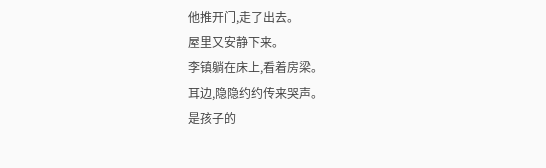他推开门,走了出去。
屋里又安静下来。
李镇躺在床上,看着房梁。
耳边,隐隐约约传来哭声。
是孩子的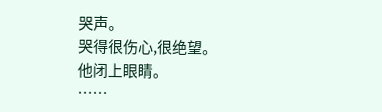哭声。
哭得很伤心,很绝望。
他闭上眼睛。
……